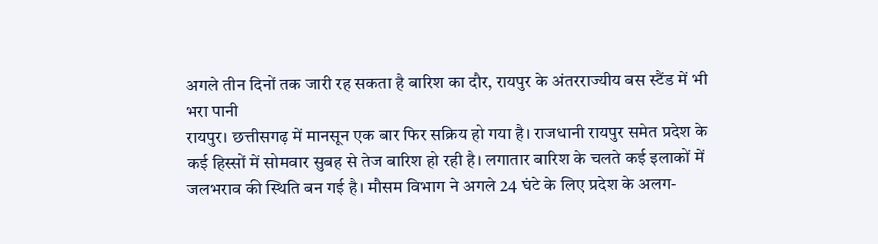अगले तीन दिनों तक जारी रह सकता है बारिश का दौर, रायपुर के अंतरराज्यीय बस स्टैंड में भी भरा पानी
रायपुर। छत्तीसगढ़ में मानसून एक बार फिर सक्रिय हो गया है। राजधानी रायपुर समेत प्रदेश के कई हिस्सों में सोमवार सुबह से तेज बारिश हो रही है। लगातार बारिश के चलते कई इलाकों में जलभराव की स्थिति बन गई है। मौसम विभाग ने अगले 24 घंटे के लिए प्रदेश के अलग-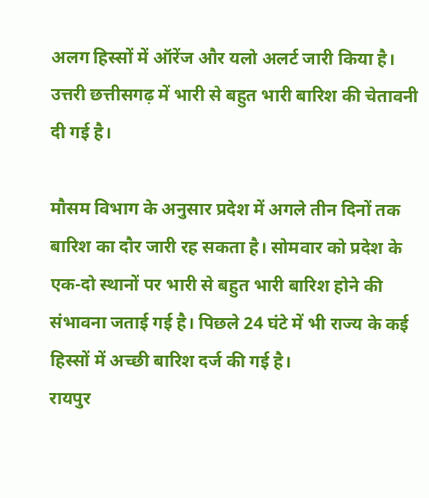अलग हिस्सों में ऑरेंज और यलो अलर्ट जारी किया है। उत्तरी छत्तीसगढ़ में भारी से बहुत भारी बारिश की चेतावनी दी गई है।

मौसम विभाग के अनुसार प्रदेश में अगले तीन दिनों तक बारिश का दौर जारी रह सकता है। सोमवार को प्रदेश के एक-दो स्थानों पर भारी से बहुत भारी बारिश होने की संभावना जताई गई है। पिछले 24 घंटे में भी राज्य के कई हिस्सों में अच्छी बारिश दर्ज की गई है।
रायपुर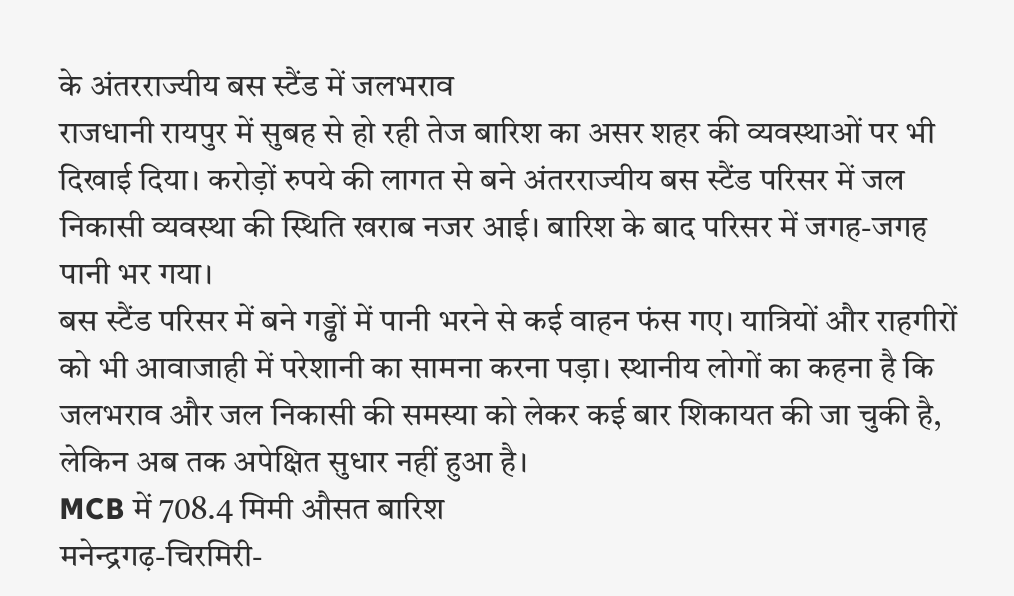के अंतरराज्यीय बस स्टैंड में जलभराव
राजधानी रायपुर में सुबह से हो रही तेज बारिश का असर शहर की व्यवस्थाओं पर भी दिखाई दिया। करोड़ों रुपये की लागत से बने अंतरराज्यीय बस स्टैंड परिसर में जल निकासी व्यवस्था की स्थिति खराब नजर आई। बारिश के बाद परिसर में जगह-जगह पानी भर गया।
बस स्टैंड परिसर में बने गड्ढों में पानी भरने से कई वाहन फंस गए। यात्रियों और राहगीरों को भी आवाजाही में परेशानी का सामना करना पड़ा। स्थानीय लोगों का कहना है कि जलभराव और जल निकासी की समस्या को लेकर कई बार शिकायत की जा चुकी है, लेकिन अब तक अपेक्षित सुधार नहीं हुआ है।
MCB में 708.4 मिमी औसत बारिश
मनेन्द्रगढ़-चिरमिरी-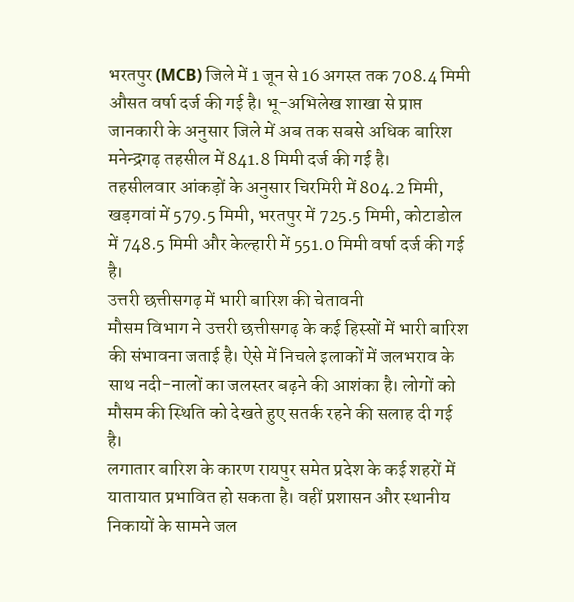भरतपुर (MCB) जिले में 1 जून से 16 अगस्त तक 708.4 मिमी औसत वर्षा दर्ज की गई है। भू-अभिलेख शाखा से प्राप्त जानकारी के अनुसार जिले में अब तक सबसे अधिक बारिश मनेन्द्रगढ़ तहसील में 841.8 मिमी दर्ज की गई है।
तहसीलवार आंकड़ों के अनुसार चिरमिरी में 804.2 मिमी, खड़गवां में 579.5 मिमी, भरतपुर में 725.5 मिमी, कोटाडोल में 748.5 मिमी और केल्हारी में 551.0 मिमी वर्षा दर्ज की गई है।
उत्तरी छत्तीसगढ़ में भारी बारिश की चेतावनी
मौसम विभाग ने उत्तरी छत्तीसगढ़ के कई हिस्सों में भारी बारिश की संभावना जताई है। ऐसे में निचले इलाकों में जलभराव के साथ नदी-नालों का जलस्तर बढ़ने की आशंका है। लोगों को मौसम की स्थिति को देखते हुए सतर्क रहने की सलाह दी गई है।
लगातार बारिश के कारण रायपुर समेत प्रदेश के कई शहरों में यातायात प्रभावित हो सकता है। वहीं प्रशासन और स्थानीय निकायों के सामने जल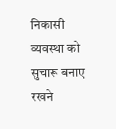निकासी व्यवस्था को सुचारू बनाए रखने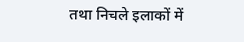तथा निचले इलाकों में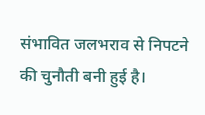संभावित जलभराव से निपटने की चुनौती बनी हुई है।